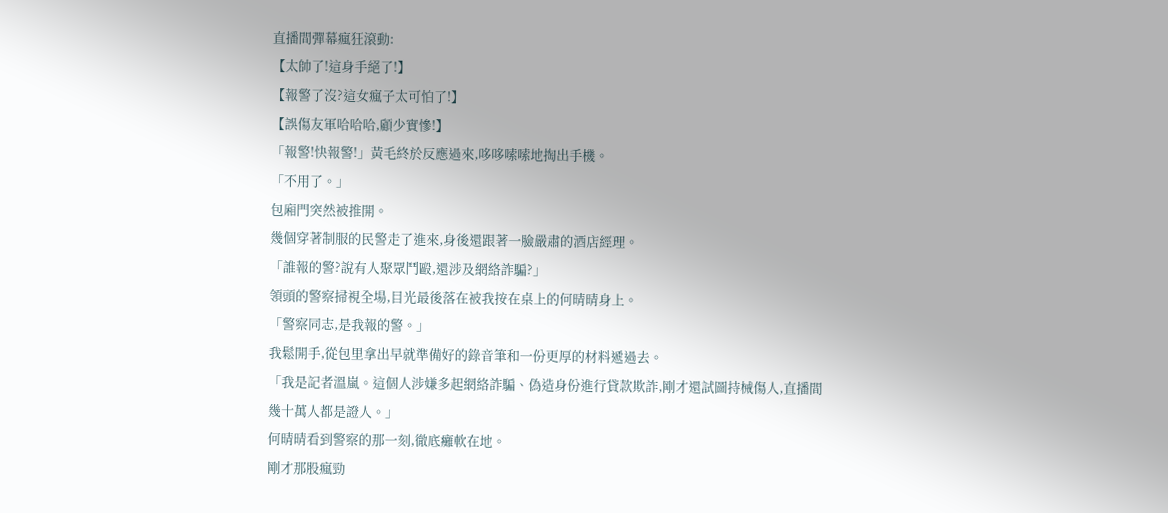直播間彈幕瘋狂滾動:
【太帥了!這身手絕了!】
【報警了沒?這女瘋子太可怕了!】
【誤傷友軍哈哈哈,顧少實慘!】
「報警!快報警!」黃毛終於反應過來,哆哆嗦嗦地掏出手機。
「不用了。」
包廂門突然被推開。
幾個穿著制服的民警走了進來,身後還跟著一臉嚴肅的酒店經理。
「誰報的警?說有人聚眾鬥毆,還涉及網絡詐騙?」
領頭的警察掃視全場,目光最後落在被我按在桌上的何晴晴身上。
「警察同志,是我報的警。」
我鬆開手,從包里拿出早就準備好的錄音筆和一份更厚的材料遞過去。
「我是記者溫嵐。這個人涉嫌多起網絡詐騙、偽造身份進行貸款欺詐,剛才還試圖持械傷人,直播間幾十萬人都是證人。」
何晴晴看到警察的那一刻,徹底癱軟在地。
剛才那股瘋勁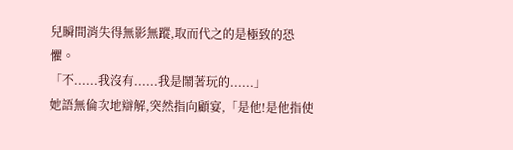兒瞬間消失得無影無蹤,取而代之的是極致的恐懼。
「不......我沒有......我是鬧著玩的......」
她語無倫次地辯解,突然指向顧宴,「是他!是他指使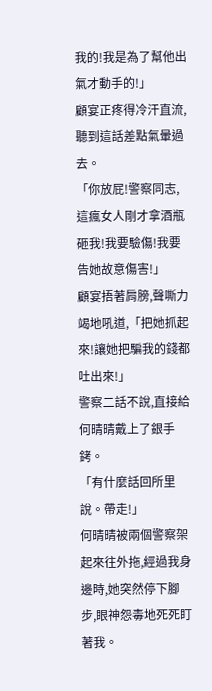我的!我是為了幫他出氣才動手的!」
顧宴正疼得冷汗直流,聽到這話差點氣暈過去。
「你放屁!警察同志,這瘋女人剛才拿酒瓶砸我!我要驗傷!我要告她故意傷害!」
顧宴捂著肩膀,聲嘶力竭地吼道,「把她抓起來!讓她把騙我的錢都吐出來!」
警察二話不說,直接給何晴晴戴上了銀手銬。
「有什麼話回所里說。帶走!」
何晴晴被兩個警察架起來往外拖,經過我身邊時,她突然停下腳步,眼神怨毒地死死盯著我。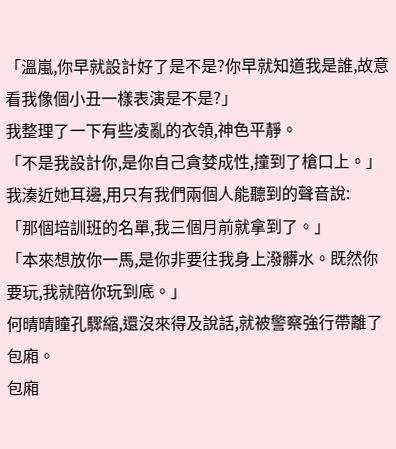「溫嵐,你早就設計好了是不是?你早就知道我是誰,故意看我像個小丑一樣表演是不是?」
我整理了一下有些凌亂的衣領,神色平靜。
「不是我設計你,是你自己貪婪成性,撞到了槍口上。」
我湊近她耳邊,用只有我們兩個人能聽到的聲音說:
「那個培訓班的名單,我三個月前就拿到了。」
「本來想放你一馬,是你非要往我身上潑髒水。既然你要玩,我就陪你玩到底。」
何晴晴瞳孔驟縮,還沒來得及說話,就被警察強行帶離了包廂。
包廂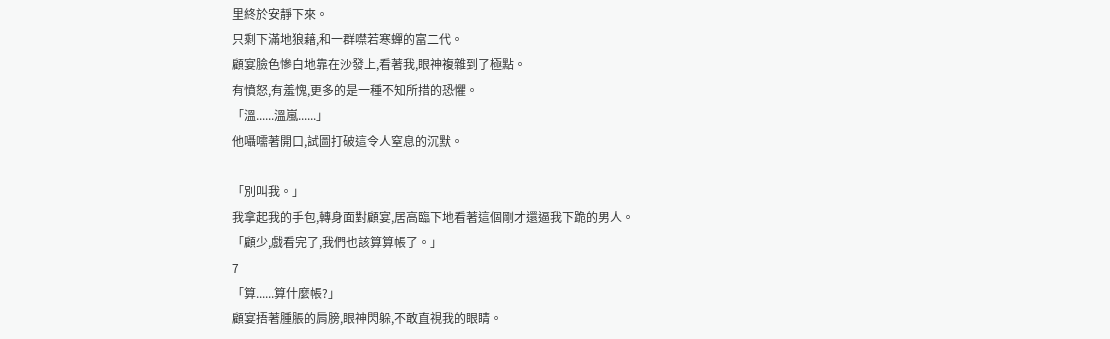里終於安靜下來。
只剩下滿地狼藉,和一群噤若寒蟬的富二代。
顧宴臉色慘白地靠在沙發上,看著我,眼神複雜到了極點。
有憤怒,有羞愧,更多的是一種不知所措的恐懼。
「溫......溫嵐......」
他囁嚅著開口,試圖打破這令人窒息的沉默。

「別叫我。」
我拿起我的手包,轉身面對顧宴,居高臨下地看著這個剛才還逼我下跪的男人。
「顧少,戲看完了,我們也該算算帳了。」
7
「算......算什麼帳?」
顧宴捂著腫脹的肩膀,眼神閃躲,不敢直視我的眼睛。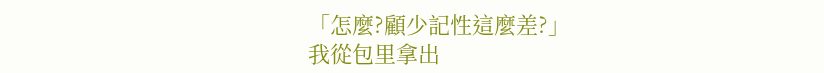「怎麼?顧少記性這麼差?」
我從包里拿出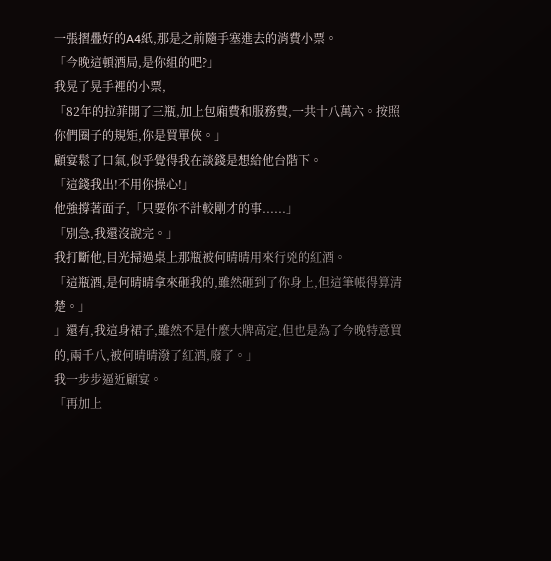一張摺疊好的A4紙,那是之前隨手塞進去的消費小票。
「今晚這頓酒局,是你組的吧?」
我晃了晃手裡的小票,
「82年的拉菲開了三瓶,加上包廂費和服務費,一共十八萬六。按照你們圈子的規矩,你是買單俠。」
顧宴鬆了口氣,似乎覺得我在談錢是想給他台階下。
「這錢我出!不用你操心!」
他強撐著面子,「只要你不計較剛才的事......」
「別急,我還沒說完。」
我打斷他,目光掃過桌上那瓶被何晴晴用來行兇的紅酒。
「這瓶酒,是何晴晴拿來砸我的,雖然砸到了你身上,但這筆帳得算清楚。」
」還有,我這身裙子,雖然不是什麼大牌高定,但也是為了今晚特意買的,兩千八,被何晴晴潑了紅酒,廢了。」
我一步步逼近顧宴。
「再加上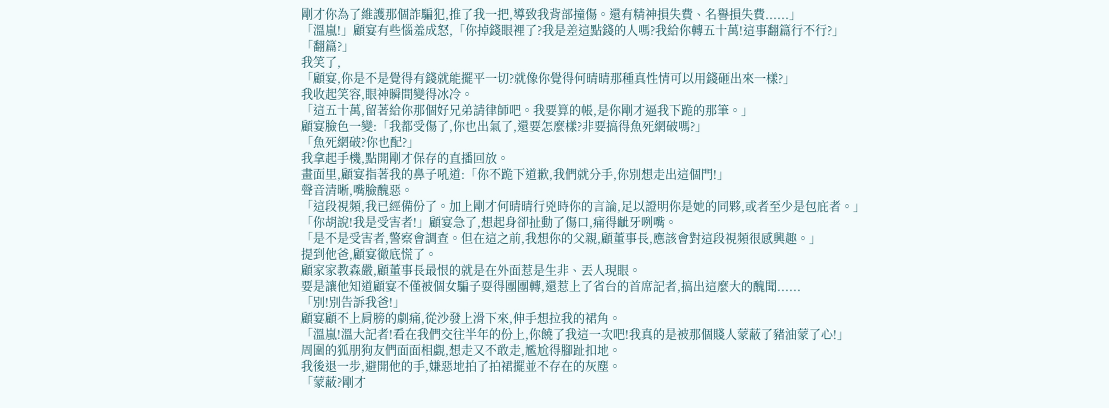剛才你為了維護那個詐騙犯,推了我一把,導致我背部撞傷。還有精神損失費、名譽損失費......」
「溫嵐!」顧宴有些惱羞成怒,「你掉錢眼裡了?我是差這點錢的人嗎?我給你轉五十萬!這事翻篇行不行?」
「翻篇?」
我笑了,
「顧宴,你是不是覺得有錢就能擺平一切?就像你覺得何晴晴那種真性情可以用錢砸出來一樣?」
我收起笑容,眼神瞬間變得冰冷。
「這五十萬,留著給你那個好兄弟請律師吧。我要算的帳,是你剛才逼我下跪的那筆。」
顧宴臉色一變:「我都受傷了,你也出氣了,還要怎麼樣?非要搞得魚死網破嗎?」
「魚死網破?你也配?」
我拿起手機,點開剛才保存的直播回放。
畫面里,顧宴指著我的鼻子吼道:「你不跪下道歉,我們就分手,你別想走出這個門!」
聲音清晰,嘴臉醜惡。
「這段視頻,我已經備份了。加上剛才何晴晴行兇時你的言論,足以證明你是她的同夥,或者至少是包庇者。」
「你胡說!我是受害者!」顧宴急了,想起身卻扯動了傷口,痛得齜牙咧嘴。
「是不是受害者,警察會調查。但在這之前,我想你的父親,顧董事長,應該會對這段視頻很感興趣。」
提到他爸,顧宴徹底慌了。
顧家家教森嚴,顧董事長最恨的就是在外面惹是生非、丟人現眼。
要是讓他知道顧宴不僅被個女騙子耍得團團轉,還惹上了省台的首席記者,搞出這麼大的醜聞......
「別!別告訴我爸!」
顧宴顧不上肩膀的劇痛,從沙發上滑下來,伸手想拉我的裙角。
「溫嵐!溫大記者!看在我們交往半年的份上,你饒了我這一次吧!我真的是被那個賤人蒙蔽了豬油蒙了心!」
周圍的狐朋狗友們面面相覷,想走又不敢走,尷尬得腳趾扣地。
我後退一步,避開他的手,嫌惡地拍了拍裙擺並不存在的灰塵。
「蒙蔽?剛才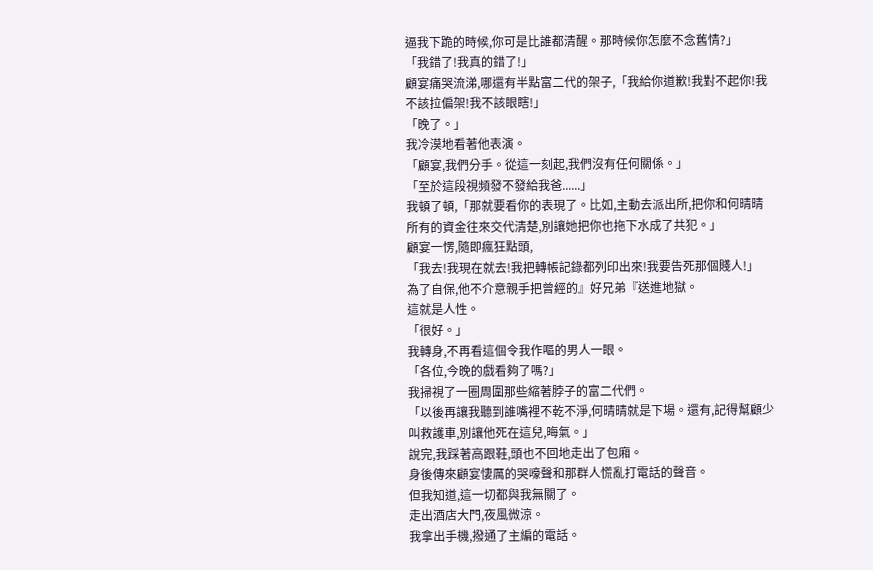逼我下跪的時候,你可是比誰都清醒。那時候你怎麼不念舊情?」
「我錯了!我真的錯了!」
顧宴痛哭流涕,哪還有半點富二代的架子,「我給你道歉!我對不起你!我不該拉偏架!我不該眼瞎!」
「晚了。」
我冷漠地看著他表演。
「顧宴,我們分手。從這一刻起,我們沒有任何關係。」
「至於這段視頻發不發給我爸......」
我頓了頓,「那就要看你的表現了。比如,主動去派出所,把你和何晴晴所有的資金往來交代清楚,別讓她把你也拖下水成了共犯。」
顧宴一愣,隨即瘋狂點頭,
「我去!我現在就去!我把轉帳記錄都列印出來!我要告死那個賤人!」
為了自保,他不介意親手把曾經的』好兄弟『送進地獄。
這就是人性。
「很好。」
我轉身,不再看這個令我作嘔的男人一眼。
「各位,今晚的戲看夠了嗎?」
我掃視了一圈周圍那些縮著脖子的富二代們。
「以後再讓我聽到誰嘴裡不乾不淨,何晴晴就是下場。還有,記得幫顧少叫救護車,別讓他死在這兒,晦氣。」
說完,我踩著高跟鞋,頭也不回地走出了包廂。
身後傳來顧宴悽厲的哭嚎聲和那群人慌亂打電話的聲音。
但我知道,這一切都與我無關了。
走出酒店大門,夜風微涼。
我拿出手機,撥通了主編的電話。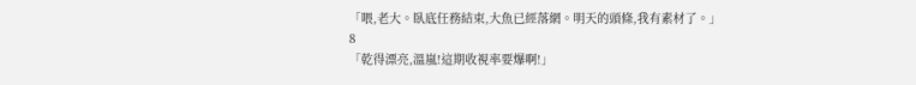「喂,老大。臥底任務結束,大魚已經落網。明天的頭條,我有素材了。」
8
「乾得漂亮,溫嵐!這期收視率要爆啊!」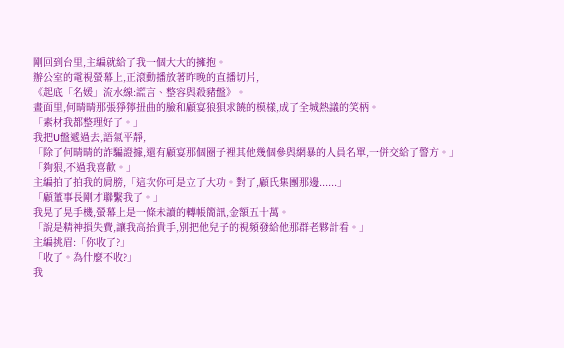剛回到台里,主編就給了我一個大大的擁抱。
辦公室的電視螢幕上,正滾動播放著昨晚的直播切片,
《起底「名媛」流水線:謊言、整容與殺豬盤》。
畫面里,何晴晴那張猙獰扭曲的臉和顧宴狼狽求饒的模樣,成了全城熱議的笑柄。
「素材我都整理好了。」
我把U盤遞過去,語氣平靜,
「除了何晴晴的詐騙證據,還有顧宴那個圈子裡其他幾個參與網暴的人員名單,一併交給了警方。」
「夠狠,不過我喜歡。」
主編拍了拍我的肩膀,「這次你可是立了大功。對了,顧氏集團那邊......」
「顧董事長剛才聯繫我了。」
我晃了晃手機,螢幕上是一條未讀的轉帳簡訊,金額五十萬。
「說是精神損失費,讓我高抬貴手,別把他兒子的視頻發給他那群老夥計看。」
主編挑眉:「你收了?」
「收了。為什麼不收?」
我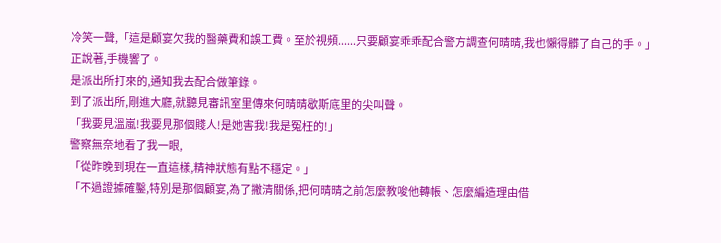冷笑一聲,「這是顧宴欠我的醫藥費和誤工費。至於視頻......只要顧宴乖乖配合警方調查何晴晴,我也懶得髒了自己的手。」
正說著,手機響了。
是派出所打來的,通知我去配合做筆錄。
到了派出所,剛進大廳,就聽見審訊室里傳來何晴晴歇斯底里的尖叫聲。
「我要見溫嵐!我要見那個賤人!是她害我!我是冤枉的!」
警察無奈地看了我一眼,
「從昨晚到現在一直這樣,精神狀態有點不穩定。」
「不過證據確鑿,特別是那個顧宴,為了撇清關係,把何晴晴之前怎麼教唆他轉帳、怎麼編造理由借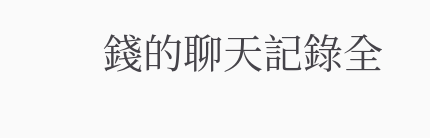錢的聊天記錄全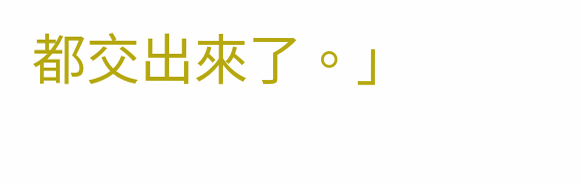都交出來了。」